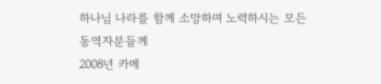하나님 나라를 함께 소망하며 노력하시는 모든 동역자분들께
2008년 카메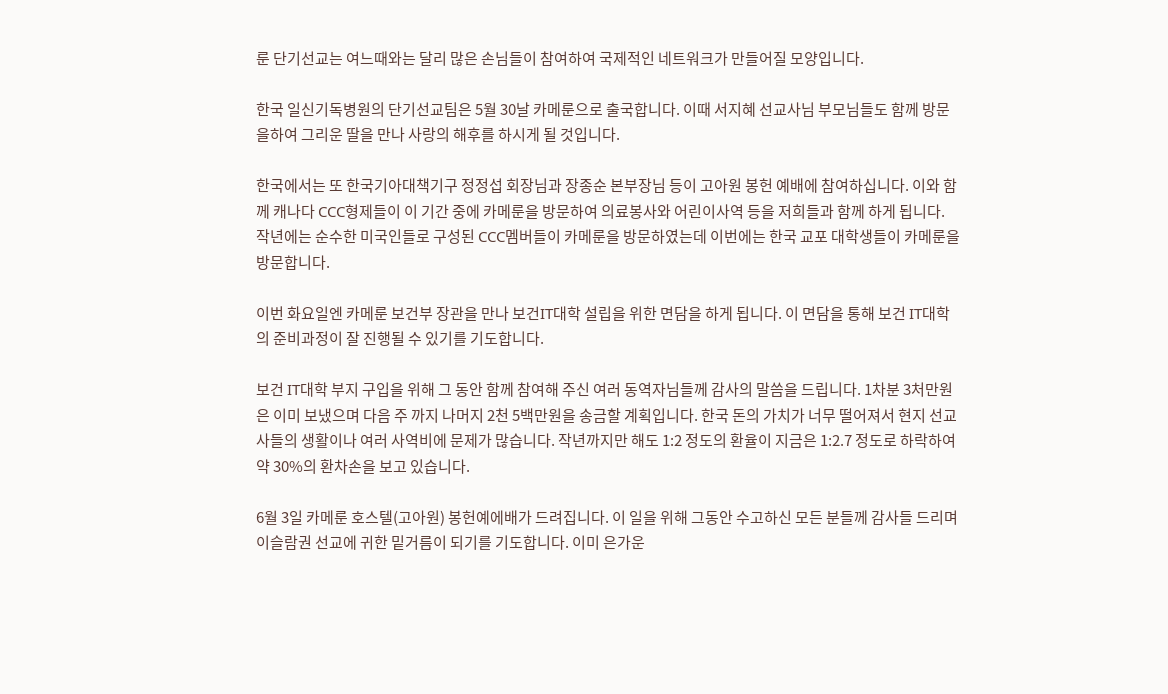룬 단기선교는 여느때와는 달리 많은 손님들이 참여하여 국제적인 네트워크가 만들어질 모양입니다.

한국 일신기독병원의 단기선교팀은 5월 30날 카메룬으로 출국합니다. 이때 서지혜 선교사님 부모님들도 함께 방문을하여 그리운 딸을 만나 사랑의 해후를 하시게 될 것입니다.

한국에서는 또 한국기아대책기구 정정섭 회장님과 장종순 본부장님 등이 고아원 봉헌 예배에 참여하십니다. 이와 함께 캐나다 CCC형제들이 이 기간 중에 카메룬을 방문하여 의료봉사와 어린이사역 등을 저희들과 함께 하게 됩니다. 작년에는 순수한 미국인들로 구성된 CCC멤버들이 카메룬을 방문하였는데 이번에는 한국 교포 대학생들이 카메룬을 방문합니다.

이번 화요일엔 카메룬 보건부 장관을 만나 보건IT대학 설립을 위한 면담을 하게 됩니다. 이 면담을 통해 보건 IT대학의 준비과정이 잘 진행될 수 있기를 기도합니다.

보건 IT대학 부지 구입을 위해 그 동안 함께 참여해 주신 여러 동역자님들께 감사의 말씀을 드립니다. 1차분 3처만원은 이미 보냈으며 다음 주 까지 나머지 2천 5백만원을 송금할 계획입니다. 한국 돈의 가치가 너무 떨어져서 현지 선교사들의 생활이나 여러 사역비에 문제가 많습니다. 작년까지만 해도 1:2 정도의 환율이 지금은 1:2.7 정도로 하락하여 약 30%의 환차손을 보고 있습니다.

6월 3일 카메룬 호스텔(고아원) 봉헌예에배가 드려집니다. 이 일을 위해 그동안 수고하신 모든 분들께 감사들 드리며 이슬람권 선교에 귀한 밑거름이 되기를 기도합니다. 이미 은가운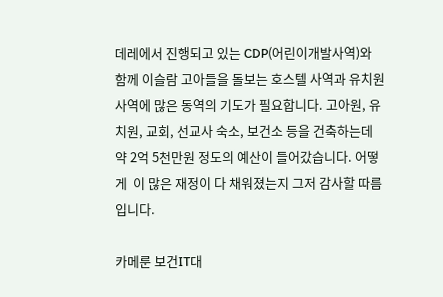데레에서 진행되고 있는 CDP(어린이개발사역)와 함께 이슬람 고아들을 돌보는 호스텔 사역과 유치원 사역에 많은 동역의 기도가 필요합니다. 고아원, 유치원, 교회, 선교사 숙소, 보건소 등을 건축하는데 약 2억 5천만원 정도의 예산이 들어갔습니다. 어떻게  이 많은 재정이 다 채워졌는지 그저 감사할 따름입니다.

카메룬 보건IT대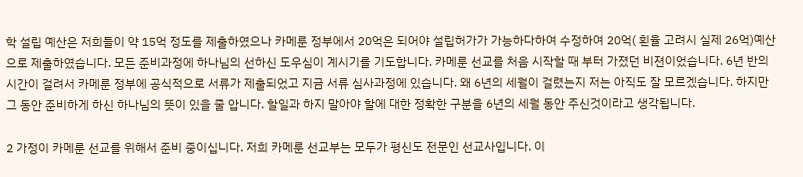학 설립 예산은 저희들이 약 15억 정도를 제출하였으나 카메룬 정부에서 20억은 되어야 설립허가가 가능하다하여 수정하여 20억( 횐율 고려시 실제 26억)예산으로 제출하였습니다. 모든 준비과정에 하나님의 선하신 도우심이 계시기를 기도합니다. 카메룬 선교를 처음 시작할 때 부터 가졌던 비젼이었습니다. 6년 반의 시간이 걸려서 카메룬 정부에 공식적으로 서류가 제출되었고 지금 서류 심사과정에 있습니다. 왜 6년의 세월이 걸렸는지 저는 아직도 잘 모르겠습니다. 하지만 그 동안 준비하게 하신 하나님의 뜻이 있을 줄 압니다. 할일과 하지 말아야 할에 대한 정확한 구분을 6년의 세월 동안 주신것이라고 생각됩니다.

2 가정이 카메룬 선교를 위해서 준비 중이십니다. 저희 카메룬 선교부는 모두가 평신도 전문인 선교사입니다. 이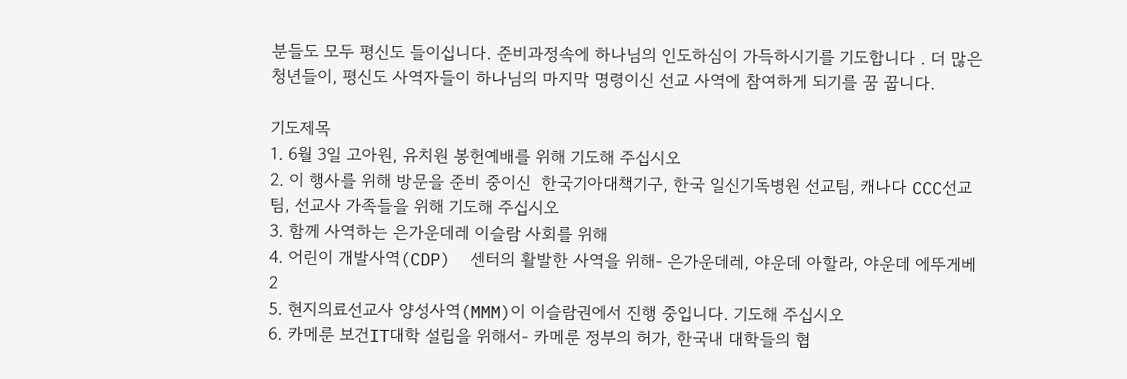분들도 모두 평신도 들이십니다. 준비과정속에 하나님의 인도하심이 가득하시기를 기도합니다 . 더 많은 청년들이, 평신도 사역자들이 하나님의 마지막 명령이신 선교 사역에 참여하게 되기를 꿈 꿉니다.

기도제목
1. 6월 3일 고아원, 유치원 봉헌예배를 위해 기도해 주십시오
2. 이 행사를 위해 방문을 준비 중이신  한국기아대책기구, 한국 일신기독병원 선교팀, 캐나다 CCC선교팀, 선교사 가족들을 위해 기도해 주십시오
3. 함께 사역하는 은가운데레 이슬람 사회를 위해
4. 어린이 개발사역(CDP)  센터의 활발한 사역을 위해- 은가운데레, 야운데 아할라, 야운데 에뚜게베2
5. 현지의료선교사 양성사역(MMM)이 이슬람권에서 진행 중입니다. 기도해 주십시오
6. 카메룬 보건IT대학 설립을 위해서- 카메룬 정부의 허가, 한국내 대학들의 협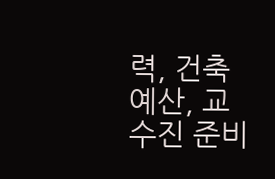력, 건축예산, 교수진 준비